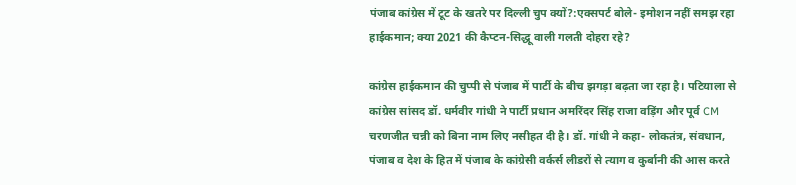पंजाब कांग्रेस में टूट के खतरे पर दिल्ली चुप क्यों?:एक्सपर्ट बोले- इमोशन नहीं समझ रहा हाईकमान; क्या 2021 की कैप्टन-सिद्धू वाली गलती दोहरा रहे?

कांग्रेस हाईकमान की चुप्पी से पंजाब में पार्टी के बीच झगड़ा बढ़ता जा रहा है। पटियाला से कांग्रेस सांसद डॉ. धर्मवीर गांधी ने पार्टी प्रधान अमरिंदर सिंह राजा वड़िंग और पूर्व CM चरणजीत चन्नी को बिना नाम लिए नसीहत दी है। डॉ. गांधी ने कहा- लोकतंत्र, संवधान, पंजाब व देश के हित में पंजाब के कांग्रेसी वर्कर्स लीडरों से त्याग व कुर्बानी की आस करते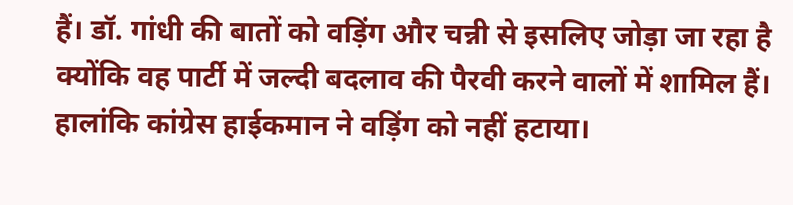हैं। डॉ. गांधी की बातों को वड़िंग और चन्नी से इसलिए जोड़ा जा रहा है क्योंकि वह पार्टी में जल्दी बदलाव की पैरवी करने वालों में शामिल हैं। हालांकि कांग्रेस हाईकमान ने वड़िंग को नहीं हटाया।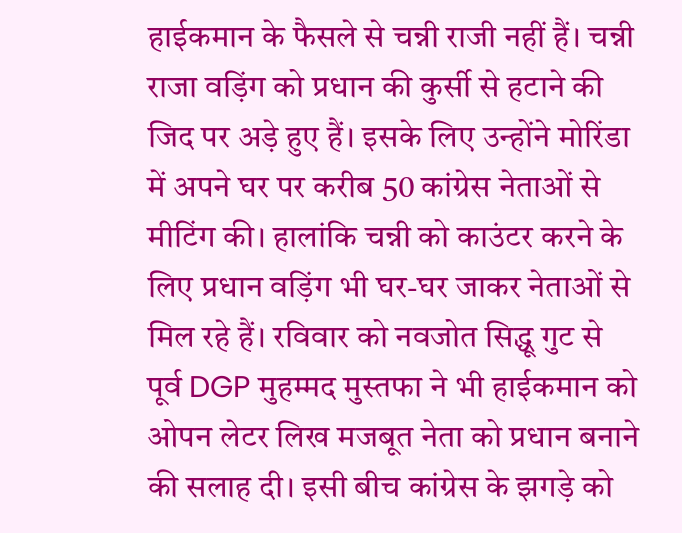हाईकमान के फैसले से चन्नी राजी नहीं हैं। चन्नी राजा वड़िंग को प्रधान की कुर्सी से हटाने की जिद पर अड़े हुए हैं। इसके लिए उन्होंने मोरिंडा में अपने घर पर करीब 50 कांग्रेस नेताओं से मीटिंग की। हालांकि चन्नी को काउंटर करने के लिए प्रधान वड़िंग भी घर-घर जाकर नेताओं से मिल रहे हैं। रविवार को नवजोत सिद्धू गुट से पूर्व DGP मुहम्मद मुस्तफा ने भी हाईकमान को ओपन लेटर लिख मजबूत नेता को प्रधान बनाने की सलाह दी। इसी बीच कांग्रेस के झगड़े को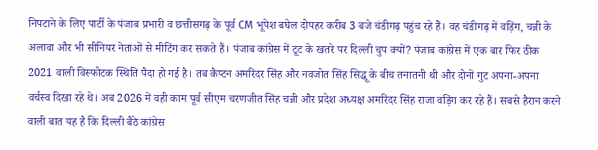निपटाने के लिए पार्टी के पंजाब प्रभारी व छत्तीसगढ़ के पूर्व CM भूपेश बघेल दोपहर करीब 3 बजे चंडीगढ़ पहुंच रहे हैं। वह चंडीगढ़ में वड़िंग, चन्नी के अलावा और भी सीनियर नेताओं से मीटिंग कर सकते हैं। पंजाब कांग्रेस में टूट के खतरे पर दिल्ली चुप क्यों? पंजाब कांग्रेस में एक बार फिर ठीक 2021 वाली विस्फोटक स्थिति पैदा हो गई है। तब कैप्टन अमरिंदर सिंह और नवजोत सिंह सिद्धू के बीच तनातनी थी और दोनों गुट अपना-अपना वर्चस्व दिखा रहे थे। अब 2026 में वही काम पूर्व सीएम चरणजीत सिंह चन्नी और प्रदेश अध्यक्ष अमरिंदर सिंह राजा वड़िंग कर रहे हैं। सबसे हैरान करने वाली बात यह है कि दिल्ली बैठे कांग्रेस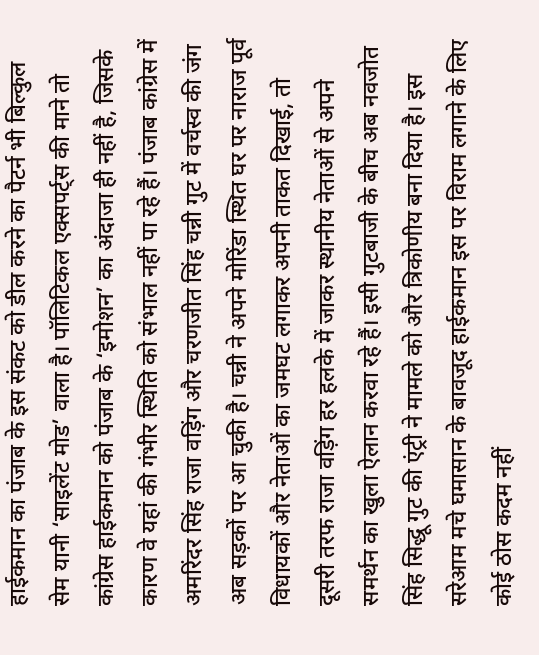हाईकमान का पंजाब के इस संकट को डील करने का पैटर्न भी बिल्कुल सेम यानी ‘साइलेंट मोड’ वाला है। पॉलिटिकल एक्सपर्ट्स की माने तो कांग्रेस हाईकमान को पंजाब के ‘इमोशन’ का अंदाजा ही नहीं है, जिसके कारण वे यहां की गंभीर स्थिति को संभाल नहीं पा रहे हैं। पंजाब कांग्रेस में अमरिंदर सिंह राजा वड़िंग और चरणजीत सिंह चन्नी गुट में वर्चस्व की जंग अब सड़कों पर आ चुकी है। चन्नी ने अपने मोरिंडा स्थित घर पर नाराज पूर्व विधायकों और नेताओं का जमघट लगाकर अपनी ताकत दिखाई, तो दूसरी तरफ राजा वड़िंग हर हलके में जाकर स्थानीय नेताओं से अपने समर्थन का खुला ऐलान करवा रहे हैं। इसी गुटबाजी के बीच अब नवजोत सिंह सिद्धू गुट की एंट्री ने मामले को और त्रिकोणीय बना दिया है। इस सरेआम मचे घमासान के बावजूद हाईकमान इस पर विराम लगाने के लिए कोई ठोस कदम नहीं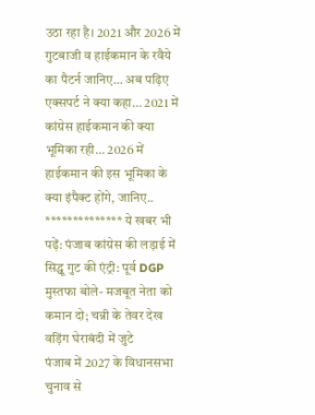उठा रहा है। 2021 और 2026 में गुटबाजी व हाईकमान के रवैये का पैटर्न जानिए… अब पढ़िए एक्सपर्ट ने क्या कहा… 2021 में कांग्रेस हाईकमान की क्या भूमिका रही… 2026 में हाईकमान की इस भूमिका के क्या इंपैक्ट होंगे, जानिए.. ************** ये खबर भी पढ़ें: पंजाब कांग्रेस की लड़ाई में सिद्धू गुट की एंट्री: पूर्व DGP मुस्तफा बोले- मजबूत नेता को कमान दो; चन्नी के तेवर देख वड़िंग घेराबंदी में जुटे
पंजाब में 2027 के विधानसभा चुनाव से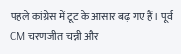पहले कांग्रेस में टूट के आसार बढ़ गए हैं। पूर्व CM चरणजीत चन्नी और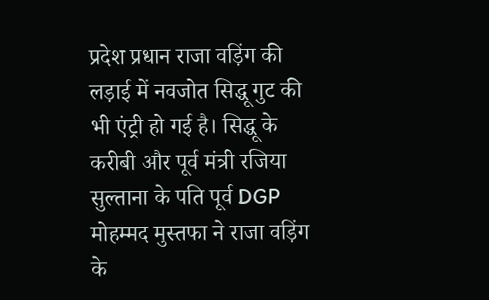प्रदेश प्रधान राजा वड़िंग की लड़ाई में नवजोत सिद्धू गुट की भी एंट्री हो गई है। सिद्धू के करीबी और पूर्व मंत्री रजिया सुल्ताना के पति पूर्व DGP मोहम्मद मुस्तफा ने राजा वड़िंग के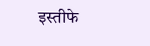इस्तीफे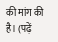की मांग की है। (पढ़ें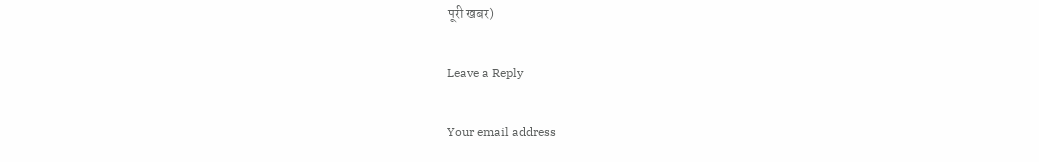पूरी खबर)

Leave a Reply

Your email address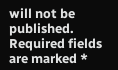will not be published. Required fields are marked *